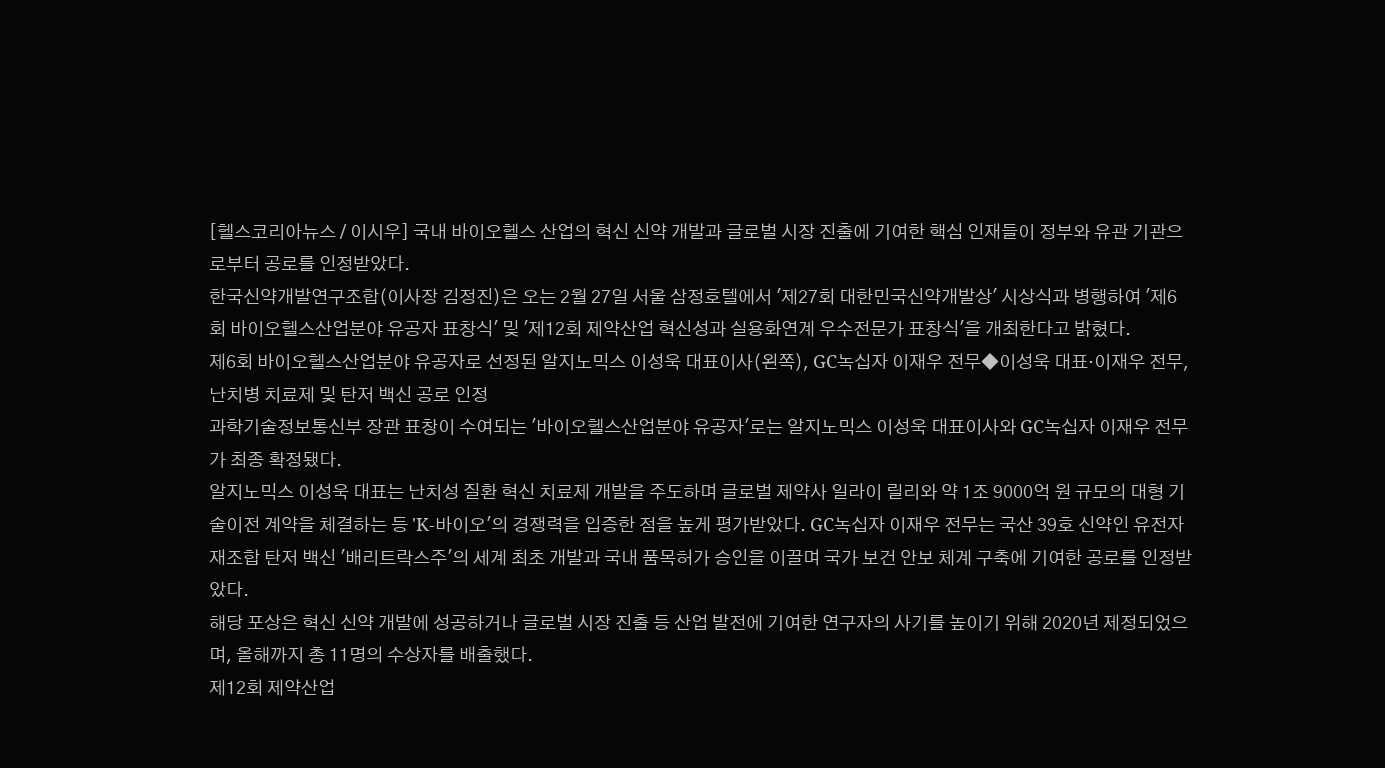[헬스코리아뉴스 / 이시우] 국내 바이오헬스 산업의 혁신 신약 개발과 글로벌 시장 진출에 기여한 핵심 인재들이 정부와 유관 기관으로부터 공로를 인정받았다.
한국신약개발연구조합(이사장 김정진)은 오는 2월 27일 서울 삼정호텔에서 '제27회 대한민국신약개발상' 시상식과 병행하여 '제6회 바이오헬스산업분야 유공자 표창식' 및 '제12회 제약산업 혁신성과 실용화연계 우수전문가 표창식'을 개최한다고 밝혔다.
제6회 바이오헬스산업분야 유공자로 선정된 알지노믹스 이성욱 대표이사(왼쪽), GC녹십자 이재우 전무◆이성욱 대표·이재우 전무, 난치병 치료제 및 탄저 백신 공로 인정
과학기술정보통신부 장관 표창이 수여되는 '바이오헬스산업분야 유공자'로는 알지노믹스 이성욱 대표이사와 GC녹십자 이재우 전무가 최종 확정됐다.
알지노믹스 이성욱 대표는 난치성 질환 혁신 치료제 개발을 주도하며 글로벌 제약사 일라이 릴리와 약 1조 9000억 원 규모의 대형 기술이전 계약을 체결하는 등 'K-바이오'의 경쟁력을 입증한 점을 높게 평가받았다. GC녹십자 이재우 전무는 국산 39호 신약인 유전자 재조합 탄저 백신 '배리트락스주'의 세계 최초 개발과 국내 품목허가 승인을 이끌며 국가 보건 안보 체계 구축에 기여한 공로를 인정받았다.
해당 포상은 혁신 신약 개발에 성공하거나 글로벌 시장 진출 등 산업 발전에 기여한 연구자의 사기를 높이기 위해 2020년 제정되었으며, 올해까지 총 11명의 수상자를 배출했다.
제12회 제약산업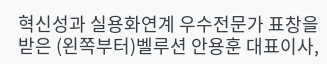혁신성과 실용화연계 우수전문가 표창을 받은 (왼쪽부터)벨루션 안용훈 대표이사,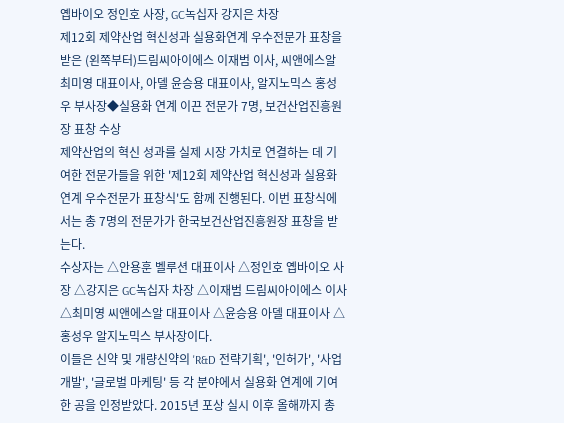옙바이오 정인호 사장, GC녹십자 강지은 차장
제12회 제약산업 혁신성과 실용화연계 우수전문가 표창을 받은 (왼쪽부터)드림씨아이에스 이재범 이사, 씨앤에스알 최미영 대표이사, 아델 윤승용 대표이사, 알지노믹스 홍성우 부사장◆실용화 연계 이끈 전문가 7명, 보건산업진흥원장 표창 수상
제약산업의 혁신 성과를 실제 시장 가치로 연결하는 데 기여한 전문가들을 위한 '제12회 제약산업 혁신성과 실용화연계 우수전문가 표창식'도 함께 진행된다. 이번 표창식에서는 총 7명의 전문가가 한국보건산업진흥원장 표창을 받는다.
수상자는 △안용훈 벨루션 대표이사 △정인호 옙바이오 사장 △강지은 GC녹십자 차장 △이재범 드림씨아이에스 이사 △최미영 씨앤에스알 대표이사 △윤승용 아델 대표이사 △홍성우 알지노믹스 부사장이다.
이들은 신약 및 개량신약의 'R&D 전략기획', '인허가', '사업개발', '글로벌 마케팅' 등 각 분야에서 실용화 연계에 기여한 공을 인정받았다. 2015년 포상 실시 이후 올해까지 총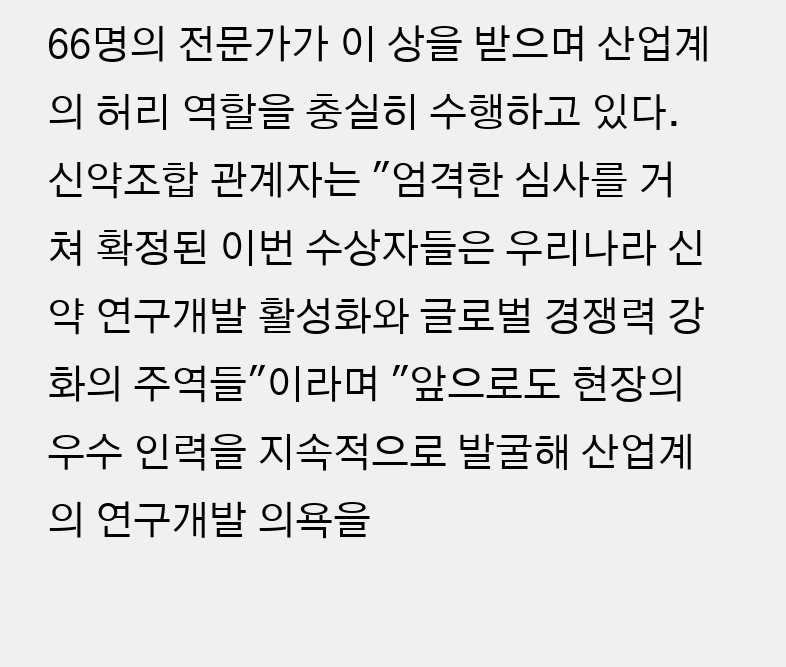66명의 전문가가 이 상을 받으며 산업계의 허리 역할을 충실히 수행하고 있다.
신약조합 관계자는 "엄격한 심사를 거쳐 확정된 이번 수상자들은 우리나라 신약 연구개발 활성화와 글로벌 경쟁력 강화의 주역들"이라며 "앞으로도 현장의 우수 인력을 지속적으로 발굴해 산업계의 연구개발 의욕을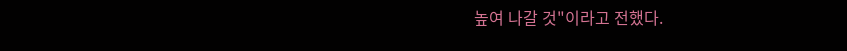높여 나갈 것"이라고 전했다.